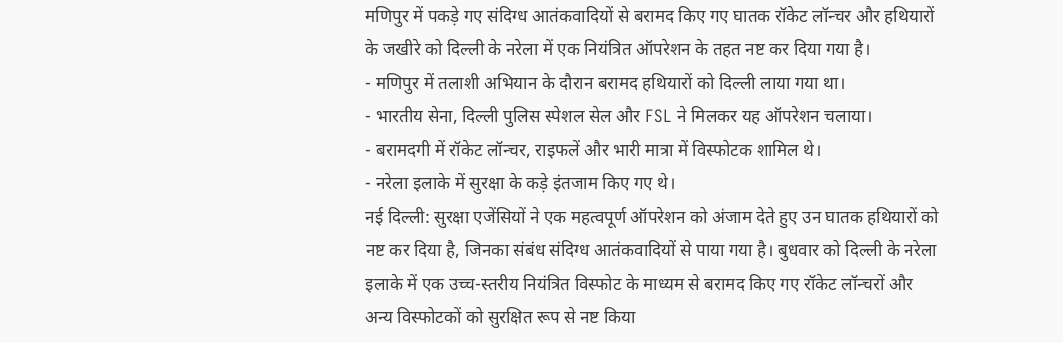मणिपुर में पकड़े गए संदिग्ध आतंकवादियों से बरामद किए गए घातक रॉकेट लॉन्चर और हथियारों के जखीरे को दिल्ली के नरेला में एक नियंत्रित ऑपरेशन के तहत नष्ट कर दिया गया है।
- मणिपुर में तलाशी अभियान के दौरान बरामद हथियारों को दिल्ली लाया गया था।
- भारतीय सेना, दिल्ली पुलिस स्पेशल सेल और FSL ने मिलकर यह ऑपरेशन चलाया।
- बरामदगी में रॉकेट लॉन्चर, राइफलें और भारी मात्रा में विस्फोटक शामिल थे।
- नरेला इलाके में सुरक्षा के कड़े इंतजाम किए गए थे।
नई दिल्ली: सुरक्षा एजेंसियों ने एक महत्वपूर्ण ऑपरेशन को अंजाम देते हुए उन घातक हथियारों को नष्ट कर दिया है, जिनका संबंध संदिग्ध आतंकवादियों से पाया गया है। बुधवार को दिल्ली के नरेला इलाके में एक उच्च-स्तरीय नियंत्रित विस्फोट के माध्यम से बरामद किए गए रॉकेट लॉन्चरों और अन्य विस्फोटकों को सुरक्षित रूप से नष्ट किया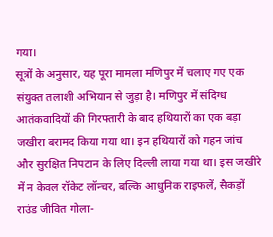गया।
सूत्रों के अनुसार, यह पूरा मामला मणिपुर में चलाए गए एक संयुक्त तलाशी अभियान से जुड़ा है। मणिपुर में संदिग्ध आतंकवादियों की गिरफ्तारी के बाद हथियारों का एक बड़ा जखीरा बरामद किया गया था। इन हथियारों को गहन जांच और सुरक्षित निपटान के लिए दिल्ली लाया गया था। इस जखीरे में न केवल रॉकेट लॉन्चर, बल्कि आधुनिक राइफलें, सैकड़ों राउंड जीवित गोला-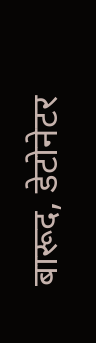बारूद, डेटोनेटर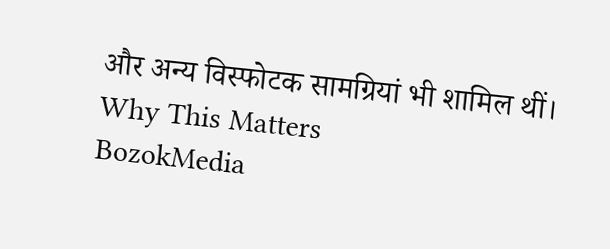और अन्य विस्फोटक सामग्रियां भी शामिल थीं।
Why This Matters
BozokMedia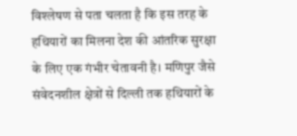विश्लेषण से पता चलता है कि इस तरह के हथियारों का मिलना देश की आंतरिक सुरक्षा के लिए एक गंभीर चेतावनी है। मणिपुर जैसे संवेदनशील क्षेत्रों से दिल्ली तक हथियारों के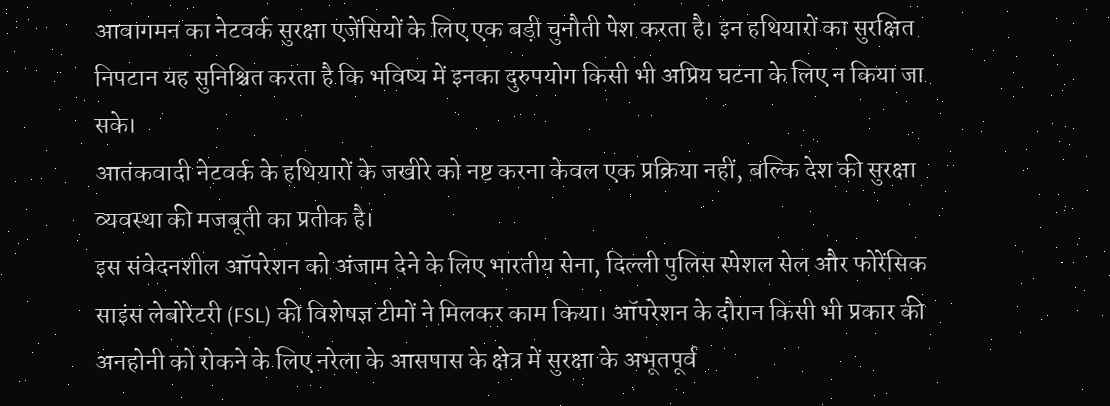आवागमन का नेटवर्क सुरक्षा एजेंसियों के लिए एक बड़ी चुनौती पेश करता है। इन हथियारों का सुरक्षित निपटान यह सुनिश्चित करता है कि भविष्य में इनका दुरुपयोग किसी भी अप्रिय घटना के लिए न किया जा सके।
आतंकवादी नेटवर्क के हथियारों के जखीरे को नष्ट करना केवल एक प्रक्रिया नहीं, बल्कि देश की सुरक्षा व्यवस्था की मजबूती का प्रतीक है।
इस संवेदनशील ऑपरेशन को अंजाम देने के लिए भारतीय सेना, दिल्ली पुलिस स्पेशल सेल और फोरेंसिक साइंस लेबोरेटरी (FSL) की विशेषज्ञ टीमों ने मिलकर काम किया। ऑपरेशन के दौरान किसी भी प्रकार की अनहोनी को रोकने के लिए नरेला के आसपास के क्षेत्र में सुरक्षा के अभूतपूर्व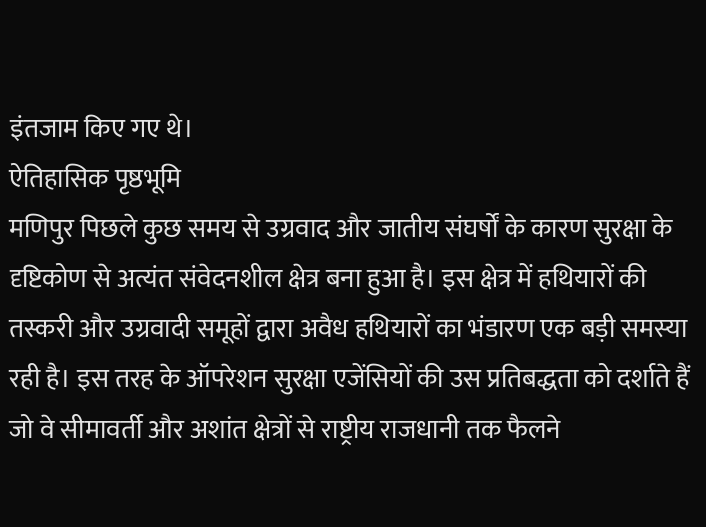इंतजाम किए गए थे।
ऐतिहासिक पृष्ठभूमि
मणिपुर पिछले कुछ समय से उग्रवाद और जातीय संघर्षों के कारण सुरक्षा के दृष्टिकोण से अत्यंत संवेदनशील क्षेत्र बना हुआ है। इस क्षेत्र में हथियारों की तस्करी और उग्रवादी समूहों द्वारा अवैध हथियारों का भंडारण एक बड़ी समस्या रही है। इस तरह के ऑपरेशन सुरक्षा एजेंसियों की उस प्रतिबद्धता को दर्शाते हैं जो वे सीमावर्ती और अशांत क्षेत्रों से राष्ट्रीय राजधानी तक फैलने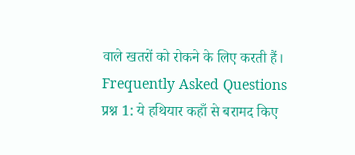वाले खतरों को रोकने के लिए करती हैं।
Frequently Asked Questions
प्रश्न 1: ये हथियार कहाँ से बरामद किए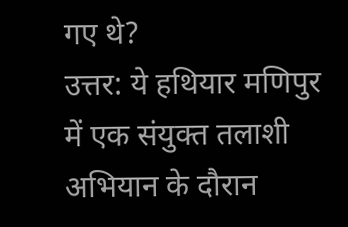गए थे?
उत्तर: ये हथियार मणिपुर में एक संयुक्त तलाशी अभियान के दौरान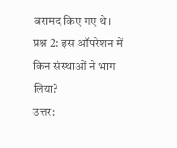बरामद किए गए थे।
प्रश्न 2: इस ऑपरेशन में किन संस्थाओं ने भाग लिया?
उत्तर: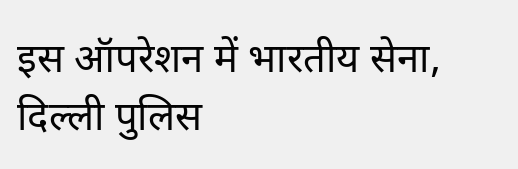इस ऑपरेशन में भारतीय सेना, दिल्ली पुलिस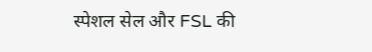स्पेशल सेल और FSL की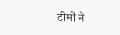टीमों ने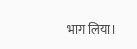भाग लिया।